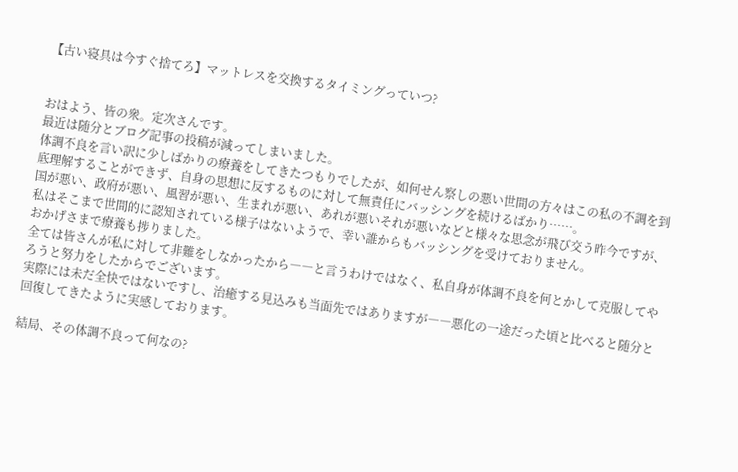【古い寝具は今すぐ捨てろ】マットレスを交換するタイミングっていつ?


おはよう、皆の衆。定次さんです。
最近は随分とブログ記事の投稿が減ってしまいました。
体調不良を言い訳に少しばかりの療養をしてきたつもりでしたが、如何せん察しの悪い世間の方々はこの私の不調を到底理解することができず、自身の思想に反するものに対して無責任にバッシングを続けるばかり……。
国が悪い、政府が悪い、風習が悪い、生まれが悪い、あれが悪いそれが悪いなどと様々な思念が飛び交う昨今ですが、私はそこまで世間的に認知されている様子はないようで、幸い誰からもバッシングを受けておりません。
おかげさまで療養も捗りました。
全ては皆さんが私に対して非難をしなかったから――と言うわけではなく、私自身が体調不良を何とかして克服してやろうと努力をしたからでございます。
実際には未だ全快ではないですし、治癒する見込みも当面先ではありますが――悪化の一途だった頃と比べると随分と回復してきたように実感しております。

結局、その体調不良って何なの?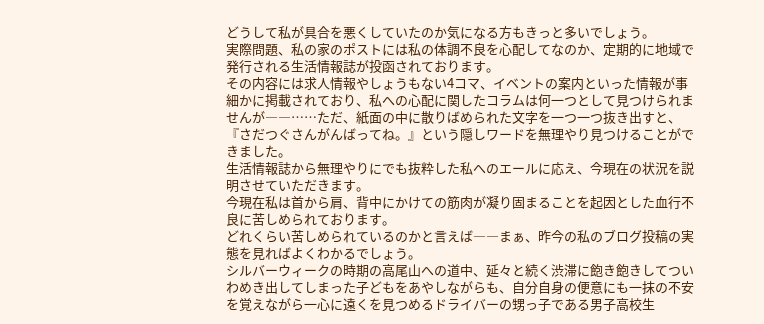どうして私が具合を悪くしていたのか気になる方もきっと多いでしょう。
実際問題、私の家のポストには私の体調不良を心配してなのか、定期的に地域で発行される生活情報誌が投函されております。
その内容には求人情報やしょうもない4コマ、イベントの案内といった情報が事細かに掲載されており、私への心配に関したコラムは何一つとして見つけられませんが――……ただ、紙面の中に散りばめられた文字を一つ一つ抜き出すと、『さだつぐさんがんばってね。』という隠しワードを無理やり見つけることができました。
生活情報誌から無理やりにでも抜粋した私へのエールに応え、今現在の状況を説明させていただきます。
今現在私は首から肩、背中にかけての筋肉が凝り固まることを起因とした血行不良に苦しめられております。
どれくらい苦しめられているのかと言えば――まぁ、昨今の私のブログ投稿の実態を見ればよくわかるでしょう。
シルバーウィークの時期の高尾山への道中、延々と続く渋滞に飽き飽きしてついわめき出してしまった子どもをあやしながらも、自分自身の便意にも一抹の不安を覚えながら一心に遠くを見つめるドライバーの甥っ子である男子高校生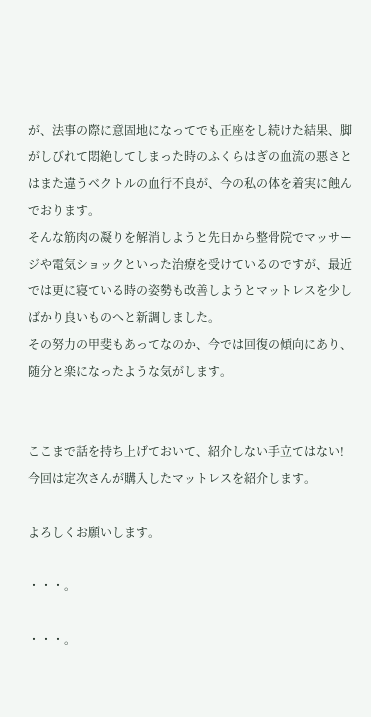が、法事の際に意固地になってでも正座をし続けた結果、脚がしびれて悶絶してしまった時のふくらはぎの血流の悪さとはまた違うベクトルの血行不良が、今の私の体を着実に蝕んでおります。
そんな筋肉の凝りを解消しようと先日から整骨院でマッサージや電気ショックといった治療を受けているのですが、最近では更に寝ている時の姿勢も改善しようとマットレスを少しばかり良いものへと新調しました。
その努力の甲斐もあってなのか、今では回復の傾向にあり、随分と楽になったような気がします。


ここまで話を持ち上げておいて、紹介しない手立てはない!
今回は定次さんが購入したマットレスを紹介します。

よろしくお願いします。

・・・。

・・・。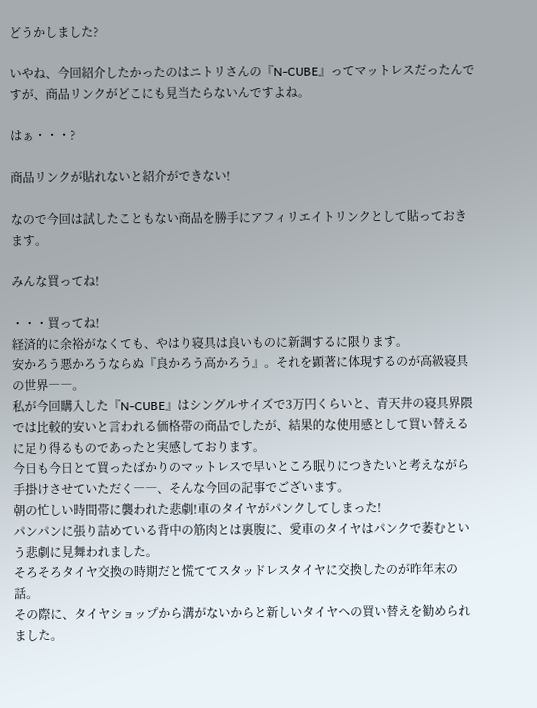どうかしました?

いやね、今回紹介したかったのはニトリさんの『N-CUBE』ってマットレスだったんですが、商品リンクがどこにも見当たらないんですよね。

はぁ・・・?

商品リンクが貼れないと紹介ができない!

なので今回は試したこともない商品を勝手にアフィリエイトリンクとして貼っておきます。

みんな買ってね!

・・・買ってね!
経済的に余裕がなくても、やはり寝具は良いものに新調するに限ります。
安かろう悪かろうならぬ『良かろう高かろう』。それを顕著に体現するのが高級寝具の世界――。
私が今回購入した『N-CUBE』はシングルサイズで3万円くらいと、青天井の寝具界隈では比較的安いと言われる価格帯の商品でしたが、結果的な使用感として買い替えるに足り得るものであったと実感しております。
今日も今日とて買ったばかりのマットレスで早いところ眠りにつきたいと考えながら手掛けさせていただく――、そんな今回の記事でございます。
朝の忙しい時間帯に襲われた悲劇!車のタイヤがパンクしてしまった!
パンパンに張り詰めている背中の筋肉とは裏腹に、愛車のタイヤはパンクで萎むという悲劇に見舞われました。
そろそろタイヤ交換の時期だと慌ててスタッドレスタイヤに交換したのが昨年末の話。
その際に、タイヤショップから溝がないからと新しいタイヤへの買い替えを勧められました。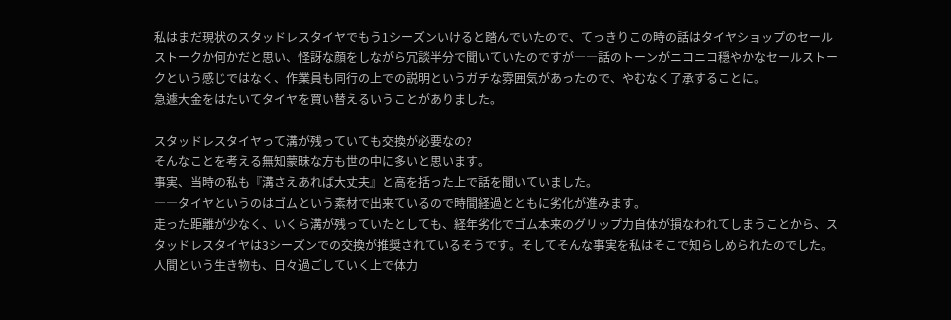私はまだ現状のスタッドレスタイヤでもう1シーズンいけると踏んでいたので、てっきりこの時の話はタイヤショップのセールストークか何かだと思い、怪訝な顔をしながら冗談半分で聞いていたのですが――話のトーンがニコニコ穏やかなセールストークという感じではなく、作業員も同行の上での説明というガチな雰囲気があったので、やむなく了承することに。
急遽大金をはたいてタイヤを買い替えるいうことがありました。

スタッドレスタイヤって溝が残っていても交換が必要なの?
そんなことを考える無知蒙昧な方も世の中に多いと思います。
事実、当時の私も『溝さえあれば大丈夫』と高を括った上で話を聞いていました。
――タイヤというのはゴムという素材で出来ているので時間経過とともに劣化が進みます。
走った距離が少なく、いくら溝が残っていたとしても、経年劣化でゴム本来のグリップ力自体が損なわれてしまうことから、スタッドレスタイヤは3シーズンでの交換が推奨されているそうです。そしてそんな事実を私はそこで知らしめられたのでした。
人間という生き物も、日々過ごしていく上で体力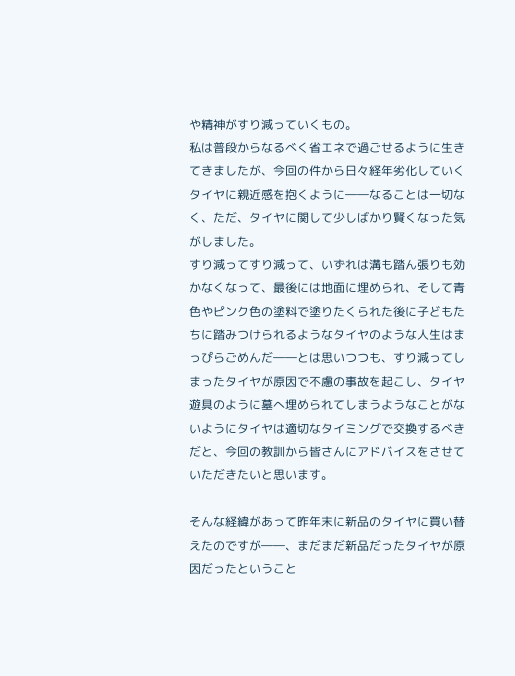や精神がすり減っていくもの。
私は普段からなるべく省エネで過ごせるように生きてきましたが、今回の件から日々経年劣化していくタイヤに親近感を抱くように――なることは一切なく、ただ、タイヤに関して少しばかり賢くなった気がしました。
すり減ってすり減って、いずれは溝も踏ん張りも効かなくなって、最後には地面に埋められ、そして青色やピンク色の塗料で塗りたくられた後に子どもたちに踏みつけられるようなタイヤのような人生はまっぴらごめんだ――とは思いつつも、すり減ってしまったタイヤが原因で不慮の事故を起こし、タイヤ遊具のように墓へ埋められてしまうようなことがないようにタイヤは適切なタイミングで交換するべきだと、今回の教訓から皆さんにアドバイスをさせていただきたいと思います。

そんな経緯があって昨年末に新品のタイヤに買い替えたのですが――、まだまだ新品だったタイヤが原因だったということ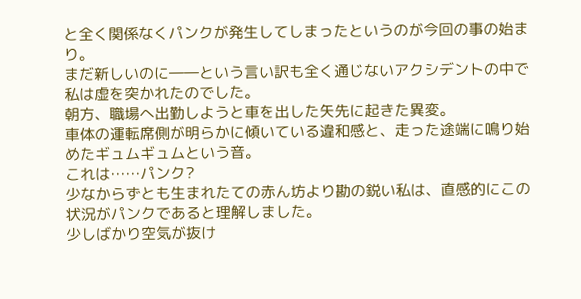と全く関係なくパンクが発生してしまったというのが今回の事の始まり。
まだ新しいのに――という言い訳も全く通じないアクシデントの中で私は虚を突かれたのでした。
朝方、職場へ出勤しようと車を出した矢先に起きた異変。
車体の運転席側が明らかに傾いている違和感と、走った途端に鳴り始めたギュムギュムという音。
これは……パンク?
少なからずとも生まれたての赤ん坊より勘の鋭い私は、直感的にこの状況がパンクであると理解しました。
少しばかり空気が抜け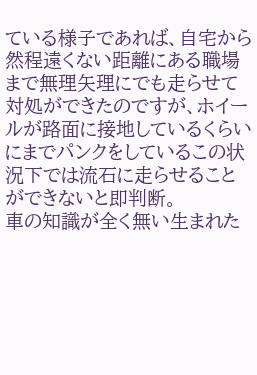ている様子であれば、自宅から然程遠くない距離にある職場まで無理矢理にでも走らせて対処ができたのですが、ホイールが路面に接地しているくらいにまでパンクをしているこの状況下では流石に走らせることができないと即判断。
車の知識が全く無い生まれた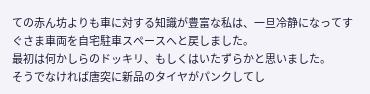ての赤ん坊よりも車に対する知識が豊富な私は、一旦冷静になってすぐさま車両を自宅駐車スペースへと戻しました。
最初は何かしらのドッキリ、もしくはいたずらかと思いました。
そうでなければ唐突に新品のタイヤがパンクしてし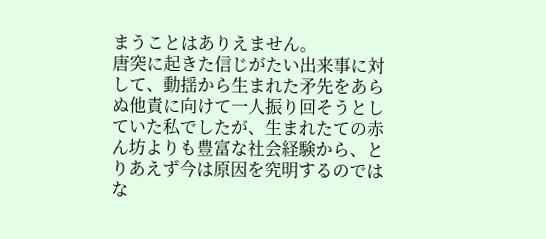まうことはありえません。
唐突に起きた信じがたい出来事に対して、動揺から生まれた矛先をあらぬ他責に向けて一人振り回そうとしていた私でしたが、生まれたての赤ん坊よりも豊富な社会経験から、とりあえず今は原因を究明するのではな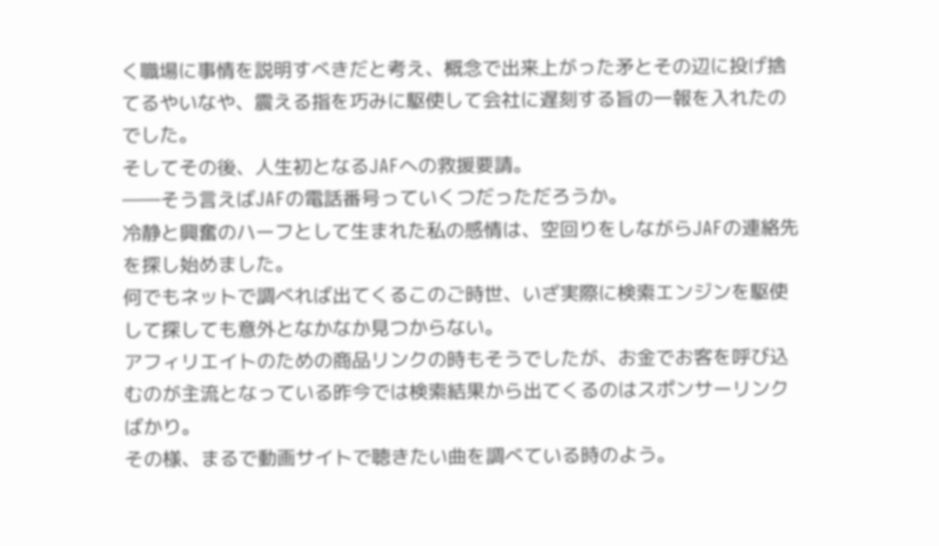く職場に事情を説明すべきだと考え、概念で出来上がった矛とその辺に投げ捨てるやいなや、震える指を巧みに駆使して会社に遅刻する旨の一報を入れたのでした。
そしてその後、人生初となるJAFへの救援要請。
――そう言えばJAFの電話番号っていくつだっただろうか。
冷静と興奮のハーフとして生まれた私の感情は、空回りをしながらJAFの連絡先を探し始めました。
何でもネットで調べれば出てくるこのご時世、いざ実際に検索エンジンを駆使して探しても意外となかなか見つからない。
アフィリエイトのための商品リンクの時もそうでしたが、お金でお客を呼び込むのが主流となっている昨今では検索結果から出てくるのはスポンサーリンクばかり。
その様、まるで動画サイトで聴きたい曲を調べている時のよう。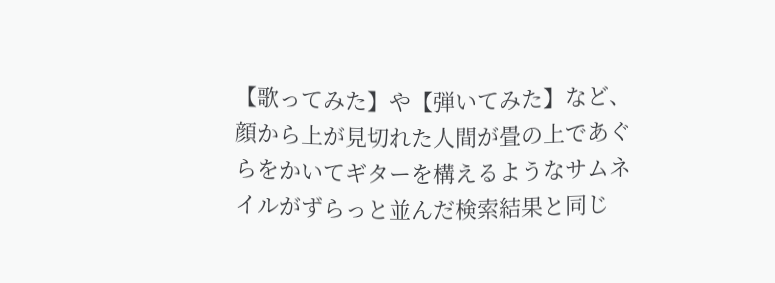【歌ってみた】や【弾いてみた】など、顔から上が見切れた人間が畳の上であぐらをかいてギターを構えるようなサムネイルがずらっと並んだ検索結果と同じ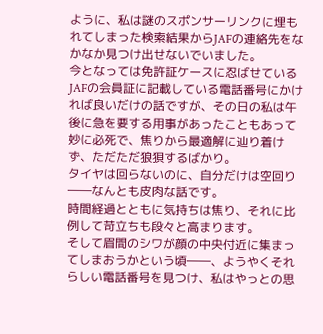ように、私は謎のスポンサーリンクに埋もれてしまった検索結果からJAFの連絡先をなかなか見つけ出せないでいました。
今となっては免許証ケースに忍ばせているJAFの会員証に記載している電話番号にかければ良いだけの話ですが、その日の私は午後に急を要する用事があったこともあって妙に必死で、焦りから最適解に辿り着けず、ただただ狼狽するばかり。
タイヤは回らないのに、自分だけは空回り――なんとも皮肉な話です。
時間経過とともに気持ちは焦り、それに比例して苛立ちも段々と高まります。
そして眉間のシワが顔の中央付近に集まってしまおうかという頃――、ようやくそれらしい電話番号を見つけ、私はやっとの思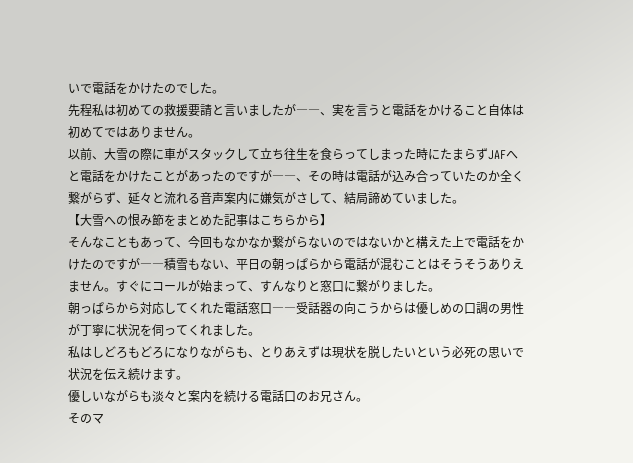いで電話をかけたのでした。
先程私は初めての救援要請と言いましたが――、実を言うと電話をかけること自体は初めてではありません。
以前、大雪の際に車がスタックして立ち往生を食らってしまった時にたまらずJAFへと電話をかけたことがあったのですが――、その時は電話が込み合っていたのか全く繋がらず、延々と流れる音声案内に嫌気がさして、結局諦めていました。
【大雪への恨み節をまとめた記事はこちらから】
そんなこともあって、今回もなかなか繋がらないのではないかと構えた上で電話をかけたのですが――積雪もない、平日の朝っぱらから電話が混むことはそうそうありえません。すぐにコールが始まって、すんなりと窓口に繋がりました。
朝っぱらから対応してくれた電話窓口――受話器の向こうからは優しめの口調の男性が丁寧に状況を伺ってくれました。
私はしどろもどろになりながらも、とりあえずは現状を脱したいという必死の思いで状況を伝え続けます。
優しいながらも淡々と案内を続ける電話口のお兄さん。
そのマ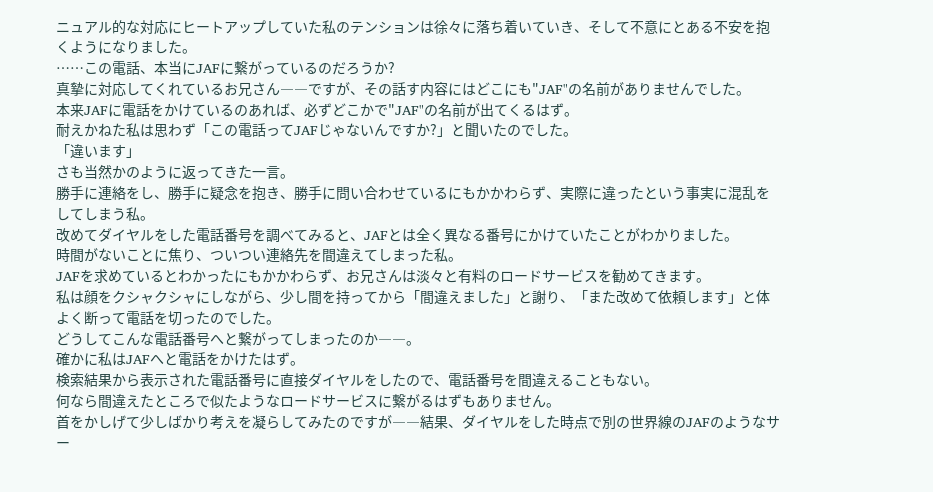ニュアル的な対応にヒートアップしていた私のテンションは徐々に落ち着いていき、そして不意にとある不安を抱くようになりました。
……この電話、本当にJAFに繋がっているのだろうか?
真摯に対応してくれているお兄さん――ですが、その話す内容にはどこにも"JAF"の名前がありませんでした。
本来JAFに電話をかけているのあれば、必ずどこかで"JAF"の名前が出てくるはず。
耐えかねた私は思わず「この電話ってJAFじゃないんですか?」と聞いたのでした。
「違います」
さも当然かのように返ってきた一言。
勝手に連絡をし、勝手に疑念を抱き、勝手に問い合わせているにもかかわらず、実際に違ったという事実に混乱をしてしまう私。
改めてダイヤルをした電話番号を調べてみると、JAFとは全く異なる番号にかけていたことがわかりました。
時間がないことに焦り、ついつい連絡先を間違えてしまった私。
JAFを求めているとわかったにもかかわらず、お兄さんは淡々と有料のロードサービスを勧めてきます。
私は顔をクシャクシャにしながら、少し間を持ってから「間違えました」と謝り、「また改めて依頼します」と体よく断って電話を切ったのでした。
どうしてこんな電話番号へと繋がってしまったのか――。
確かに私はJAFへと電話をかけたはず。
検索結果から表示された電話番号に直接ダイヤルをしたので、電話番号を間違えることもない。
何なら間違えたところで似たようなロードサービスに繋がるはずもありません。
首をかしげて少しばかり考えを凝らしてみたのですが――結果、ダイヤルをした時点で別の世界線のJAFのようなサー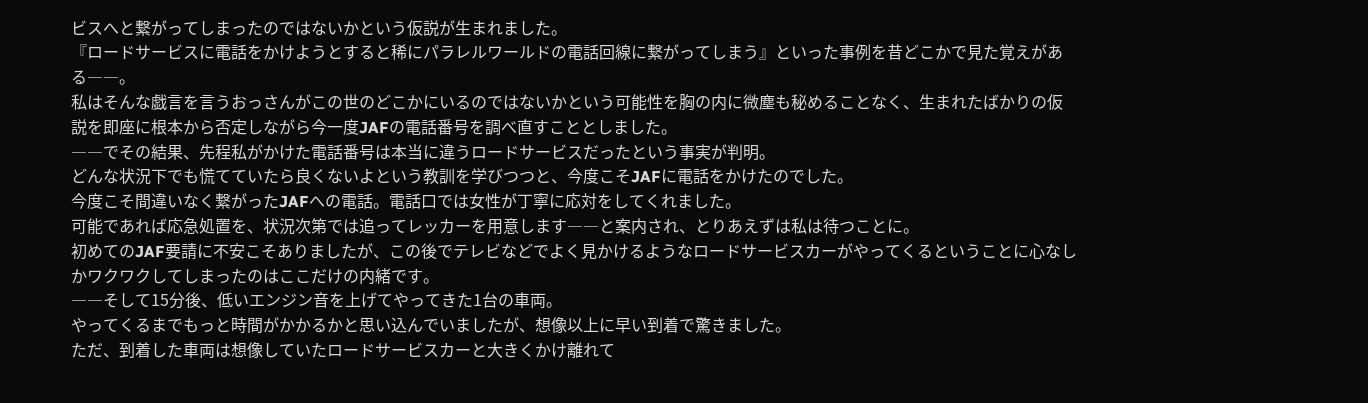ビスへと繋がってしまったのではないかという仮説が生まれました。
『ロードサービスに電話をかけようとすると稀にパラレルワールドの電話回線に繋がってしまう』といった事例を昔どこかで見た覚えがある――。
私はそんな戯言を言うおっさんがこの世のどこかにいるのではないかという可能性を胸の内に微塵も秘めることなく、生まれたばかりの仮説を即座に根本から否定しながら今一度JAFの電話番号を調べ直すこととしました。
――でその結果、先程私がかけた電話番号は本当に違うロードサービスだったという事実が判明。
どんな状況下でも慌てていたら良くないよという教訓を学びつつと、今度こそJAFに電話をかけたのでした。
今度こそ間違いなく繋がったJAFへの電話。電話口では女性が丁寧に応対をしてくれました。
可能であれば応急処置を、状況次第では追ってレッカーを用意します――と案内され、とりあえずは私は待つことに。
初めてのJAF要請に不安こそありましたが、この後でテレビなどでよく見かけるようなロードサービスカーがやってくるということに心なしかワクワクしてしまったのはここだけの内緒です。
――そして15分後、低いエンジン音を上げてやってきた1台の車両。
やってくるまでもっと時間がかかるかと思い込んでいましたが、想像以上に早い到着で驚きました。
ただ、到着した車両は想像していたロードサービスカーと大きくかけ離れて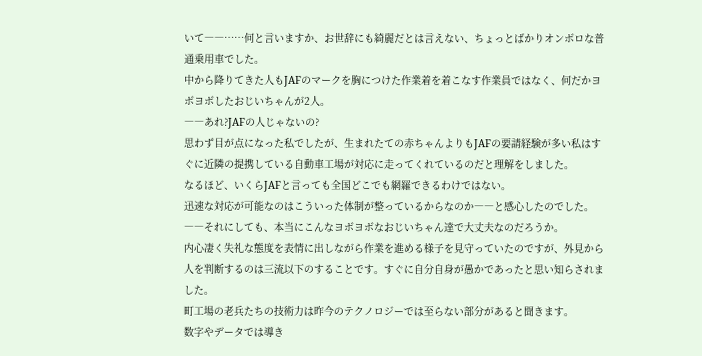いて――……何と言いますか、お世辞にも綺麗だとは言えない、ちょっとばかりオンボロな普通乗用車でした。
中から降りてきた人もJAFのマークを胸につけた作業着を着こなす作業員ではなく、何だかヨボヨボしたおじいちゃんが2人。
――あれ?JAFの人じゃないの?
思わず目が点になった私でしたが、生まれたての赤ちゃんよりもJAFの要請経験が多い私はすぐに近隣の提携している自動車工場が対応に走ってくれているのだと理解をしました。
なるほど、いくらJAFと言っても全国どこでも網羅できるわけではない。
迅速な対応が可能なのはこういった体制が整っているからなのか――と感心したのでした。
――それにしても、本当にこんなヨボヨボなおじいちゃん達で大丈夫なのだろうか。
内心凄く失礼な態度を表情に出しながら作業を進める様子を見守っていたのですが、外見から人を判断するのは三流以下のすることです。すぐに自分自身が愚かであったと思い知らされました。
町工場の老兵たちの技術力は昨今のテクノロジーでは至らない部分があると聞きます。
数字やデータでは導き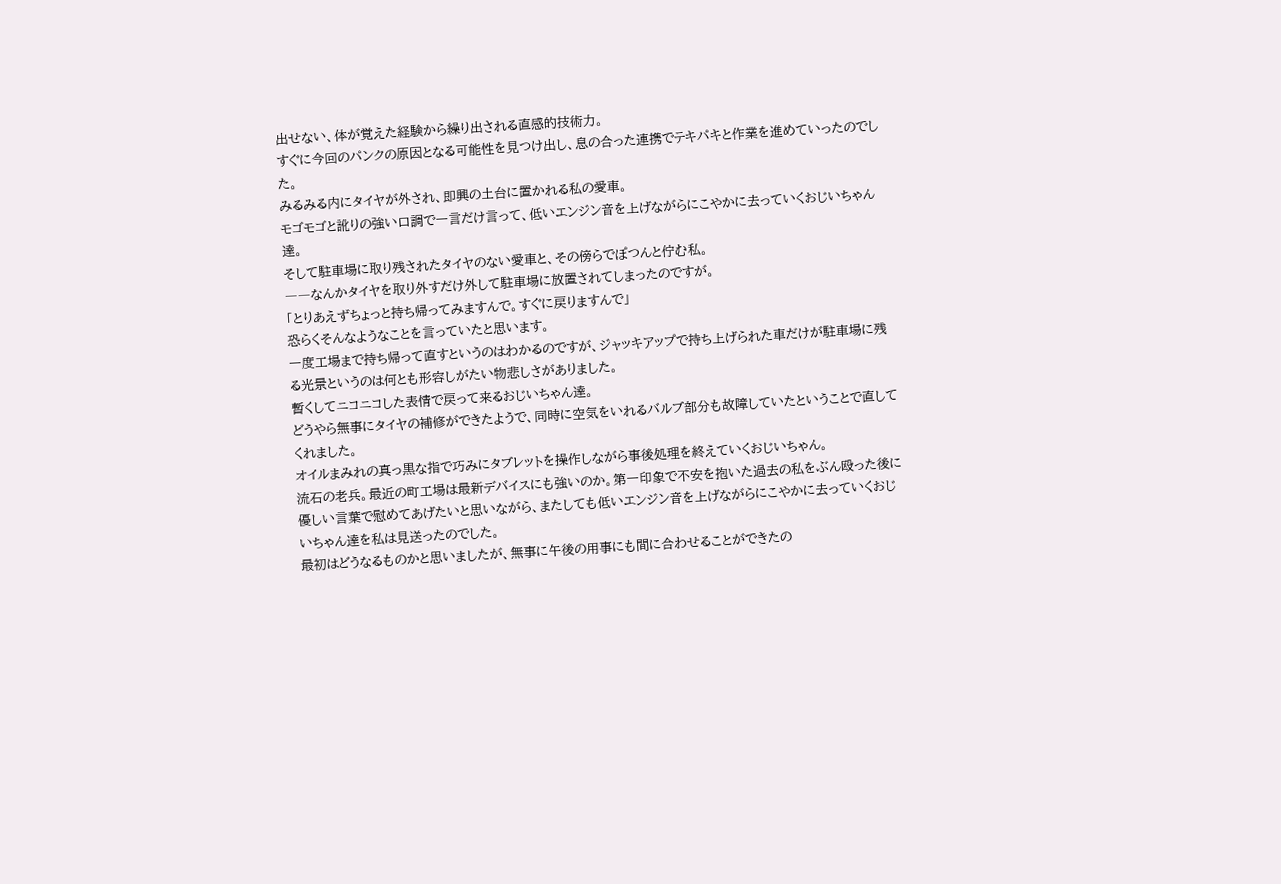出せない、体が覚えた経験から繰り出される直感的技術力。
すぐに今回のパンクの原因となる可能性を見つけ出し、息の合った連携でテキパキと作業を進めていったのでした。
みるみる内にタイヤが外され、即興の土台に置かれる私の愛車。
モゴモゴと訛りの強い口調で一言だけ言って、低いエンジン音を上げながらにこやかに去っていくおじいちゃん達。
そして駐車場に取り残されたタイヤのない愛車と、その傍らでぽつんと佇む私。
――なんかタイヤを取り外すだけ外して駐車場に放置されてしまったのですが。
「とりあえずちょっと持ち帰ってみますんで。すぐに戻りますんで」
恐らくそんなようなことを言っていたと思います。
一度工場まで持ち帰って直すというのはわかるのですが、ジャッキアップで持ち上げられた車だけが駐車場に残る光景というのは何とも形容しがたい物悲しさがありました。
暫くしてニコニコした表情で戻って来るおじいちゃん達。
どうやら無事にタイヤの補修ができたようで、同時に空気をいれるバルブ部分も故障していたということで直してくれました。
オイルまみれの真っ黒な指で巧みにタブレットを操作しながら事後処理を終えていくおじいちゃん。
流石の老兵。最近の町工場は最新デバイスにも強いのか。第一印象で不安を抱いた過去の私をぶん殴った後に優しい言葉で慰めてあげたいと思いながら、またしても低いエンジン音を上げながらにこやかに去っていくおじいちゃん達を私は見送ったのでした。
最初はどうなるものかと思いましたが、無事に午後の用事にも間に合わせることができたの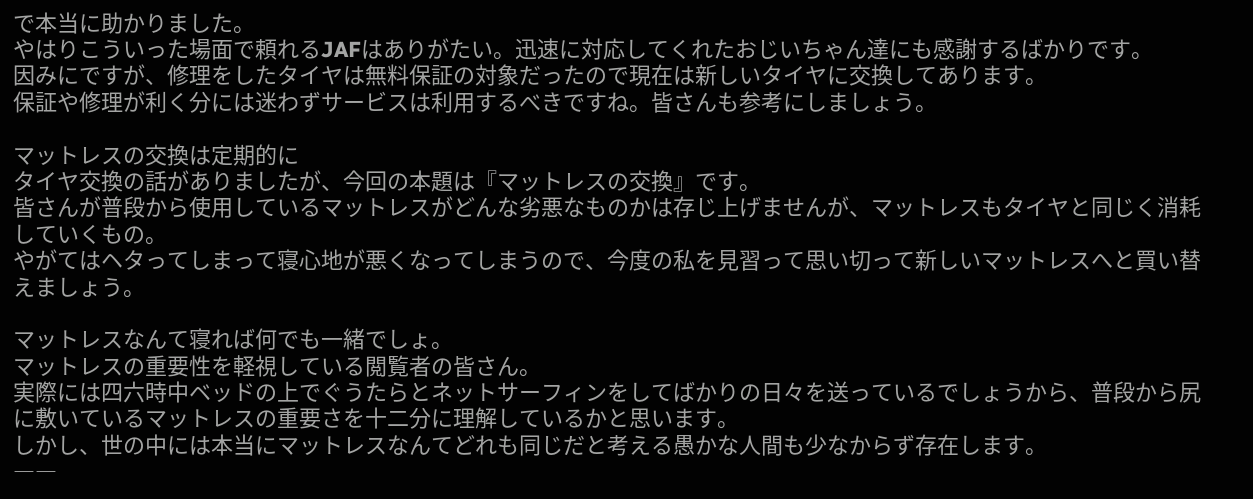で本当に助かりました。
やはりこういった場面で頼れるJAFはありがたい。迅速に対応してくれたおじいちゃん達にも感謝するばかりです。
因みにですが、修理をしたタイヤは無料保証の対象だったので現在は新しいタイヤに交換してあります。
保証や修理が利く分には迷わずサービスは利用するべきですね。皆さんも参考にしましょう。

マットレスの交換は定期的に
タイヤ交換の話がありましたが、今回の本題は『マットレスの交換』です。
皆さんが普段から使用しているマットレスがどんな劣悪なものかは存じ上げませんが、マットレスもタイヤと同じく消耗していくもの。
やがてはヘタってしまって寝心地が悪くなってしまうので、今度の私を見習って思い切って新しいマットレスへと買い替えましょう。

マットレスなんて寝れば何でも一緒でしょ。
マットレスの重要性を軽視している閲覧者の皆さん。
実際には四六時中ベッドの上でぐうたらとネットサーフィンをしてばかりの日々を送っているでしょうから、普段から尻に敷いているマットレスの重要さを十二分に理解しているかと思います。
しかし、世の中には本当にマットレスなんてどれも同じだと考える愚かな人間も少なからず存在します。
――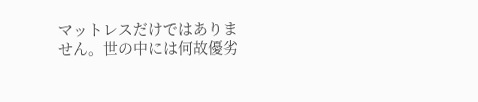マットレスだけではありません。世の中には何故優劣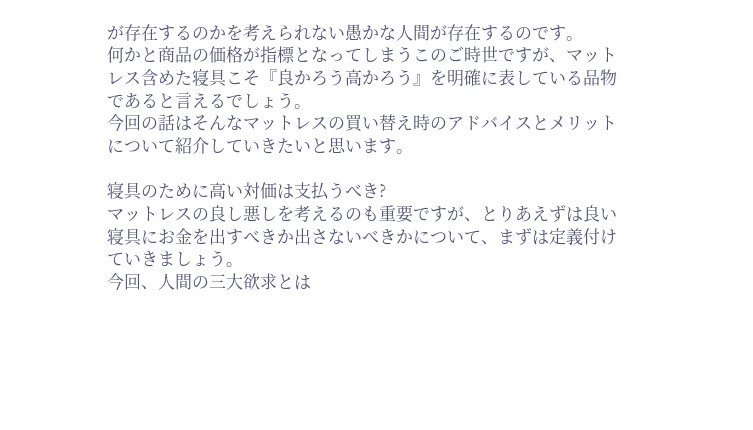が存在するのかを考えられない愚かな人間が存在するのです。
何かと商品の価格が指標となってしまうこのご時世ですが、マットレス含めた寝具こそ『良かろう高かろう』を明確に表している品物であると言えるでしょう。
今回の話はそんなマットレスの買い替え時のアドバイスとメリットについて紹介していきたいと思います。

寝具のために高い対価は支払うべき?
マットレスの良し悪しを考えるのも重要ですが、とりあえずは良い寝具にお金を出すべきか出さないべきかについて、まずは定義付けていきましょう。
今回、人間の三大欲求とは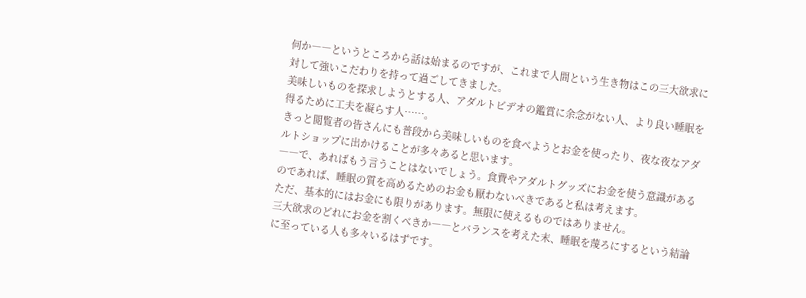何か――というところから話は始まるのですが、これまで人間という生き物はこの三大欲求に対して強いこだわりを持って過ごしてきました。
美味しいものを探求しようとする人、アダルトビデオの鑑賞に余念がない人、より良い睡眠を得るために工夫を凝らす人……。
きっと閲覧者の皆さんにも普段から美味しいものを食べようとお金を使ったり、夜な夜なアダルトショップに出かけることが多々あると思います。
――で、あればもう言うことはないでしょう。食費やアダルトグッズにお金を使う意識があるのであれば、睡眠の質を高めるためのお金も厭わないべきであると私は考えます。
ただ、基本的にはお金にも限りがあります。無限に使えるものではありません。
三大欲求のどれにお金を割くべきか――とバランスを考えた末、睡眠を蔑ろにするという結論に至っている人も多々いるはずです。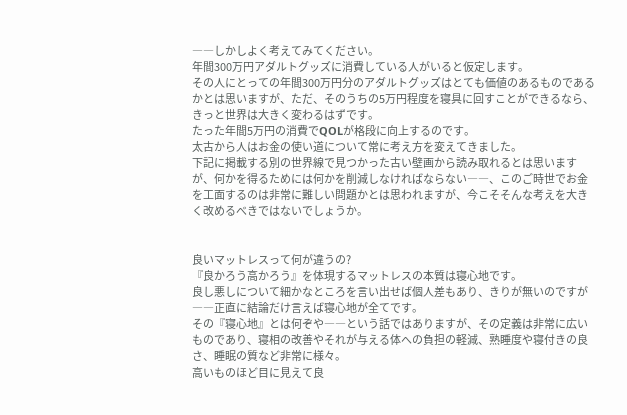――しかしよく考えてみてください。
年間300万円アダルトグッズに消費している人がいると仮定します。
その人にとっての年間300万円分のアダルトグッズはとても価値のあるものであるかとは思いますが、ただ、そのうちの5万円程度を寝具に回すことができるなら、きっと世界は大きく変わるはずです。
たった年間5万円の消費でQOLが格段に向上するのです。
太古から人はお金の使い道について常に考え方を変えてきました。
下記に掲載する別の世界線で見つかった古い壁画から読み取れるとは思いますが、何かを得るためには何かを削減しなければならない――、このご時世でお金を工面するのは非常に難しい問題かとは思われますが、今こそそんな考えを大きく改めるべきではないでしょうか。


良いマットレスって何が違うの?
『良かろう高かろう』を体現するマットレスの本質は寝心地です。
良し悪しについて細かなところを言い出せば個人差もあり、きりが無いのですが――正直に結論だけ言えば寝心地が全てです。
その『寝心地』とは何ぞや――という話ではありますが、その定義は非常に広いものであり、寝相の改善やそれが与える体への負担の軽減、熟睡度や寝付きの良さ、睡眠の質など非常に様々。
高いものほど目に見えて良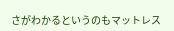さがわかるというのもマットレス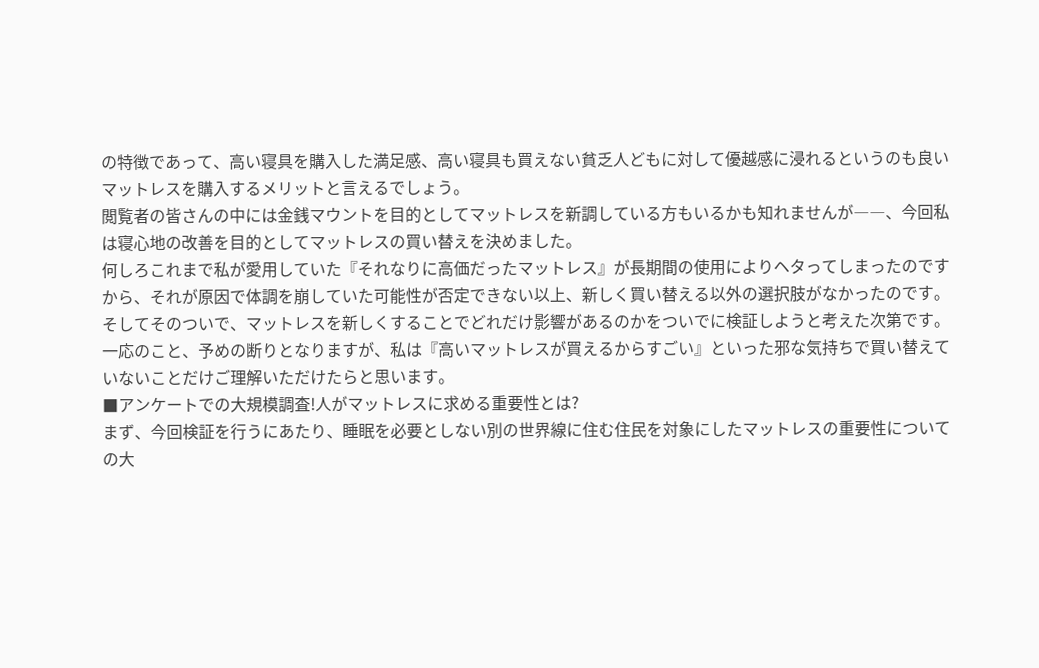の特徴であって、高い寝具を購入した満足感、高い寝具も買えない貧乏人どもに対して優越感に浸れるというのも良いマットレスを購入するメリットと言えるでしょう。
閲覧者の皆さんの中には金銭マウントを目的としてマットレスを新調している方もいるかも知れませんが――、今回私は寝心地の改善を目的としてマットレスの買い替えを決めました。
何しろこれまで私が愛用していた『それなりに高価だったマットレス』が長期間の使用によりヘタってしまったのですから、それが原因で体調を崩していた可能性が否定できない以上、新しく買い替える以外の選択肢がなかったのです。
そしてそのついで、マットレスを新しくすることでどれだけ影響があるのかをついでに検証しようと考えた次第です。
一応のこと、予めの断りとなりますが、私は『高いマットレスが買えるからすごい』といった邪な気持ちで買い替えていないことだけご理解いただけたらと思います。
■アンケートでの大規模調査!人がマットレスに求める重要性とは?
まず、今回検証を行うにあたり、睡眠を必要としない別の世界線に住む住民を対象にしたマットレスの重要性についての大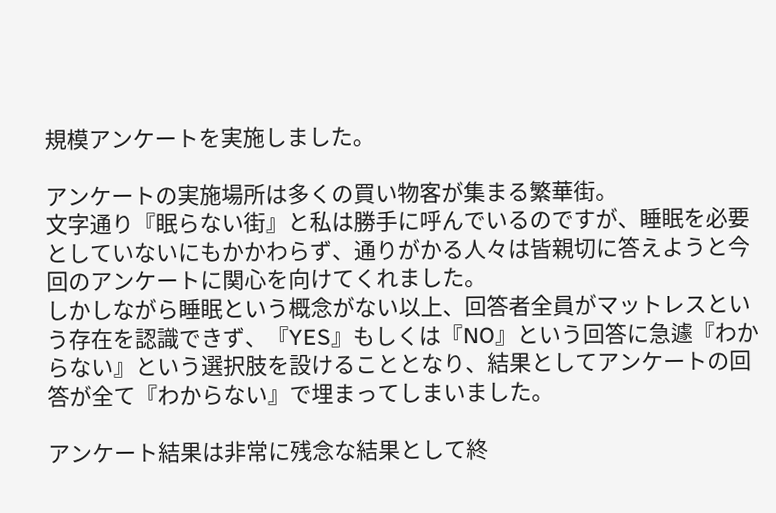規模アンケートを実施しました。

アンケートの実施場所は多くの買い物客が集まる繁華街。
文字通り『眠らない街』と私は勝手に呼んでいるのですが、睡眠を必要としていないにもかかわらず、通りがかる人々は皆親切に答えようと今回のアンケートに関心を向けてくれました。
しかしながら睡眠という概念がない以上、回答者全員がマットレスという存在を認識できず、『YES』もしくは『NO』という回答に急遽『わからない』という選択肢を設けることとなり、結果としてアンケートの回答が全て『わからない』で埋まってしまいました。

アンケート結果は非常に残念な結果として終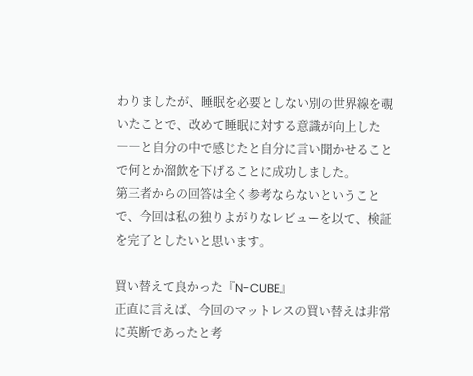わりましたが、睡眠を必要としない別の世界線を覗いたことで、改めて睡眠に対する意識が向上した――と自分の中で感じたと自分に言い聞かせることで何とか溜飲を下げることに成功しました。
第三者からの回答は全く参考ならないということで、今回は私の独りよがりなレビューを以て、検証を完了としたいと思います。

買い替えて良かった『N-CUBE』
正直に言えば、今回のマットレスの買い替えは非常に英断であったと考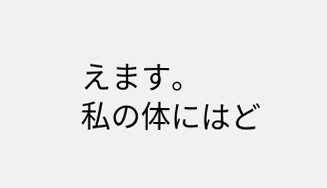えます。
私の体にはど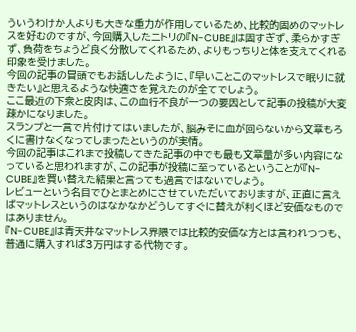ういうわけか人よりも大きな重力が作用しているため、比較的固めのマットレスを好むのですが、今回購入したニトリの『N-CUBE』は固すぎず、柔らかすぎず、負荷をちょうど良く分散してくれるため、よりもっちりと体を支えてくれる印象を受けました。
今回の記事の冒頭でもお話ししたように、『早いことこのマットレスで眠りに就きたい』と思えるような快適さを覚えたのが全てでしょう。
ここ最近の下衆と皮肉は、この血行不良が一つの要因として記事の投稿が大変疎かになりました。
スランプと一言で片付けてはいましたが、脳みそに血が回らないから文章もろくに書けなくなってしまったというのが実情。
今回の記事はこれまで投稿してきた記事の中でも最も文章量が多い内容になっていると思われますが、この記事が投稿に至っているということが『N-CUBE』を買い替えた結果と言っても過言ではないでしょう。
レビューという名目でひとまとめにさせていただいておりますが、正直に言えばマットレスというのはなかなかどうしてすぐに替えが利くほど安価なものではありません。
『N-CUBE』は青天井なマットレス界隈では比較的安価な方とは言われつつも、普通に購入すれば3万円はする代物です。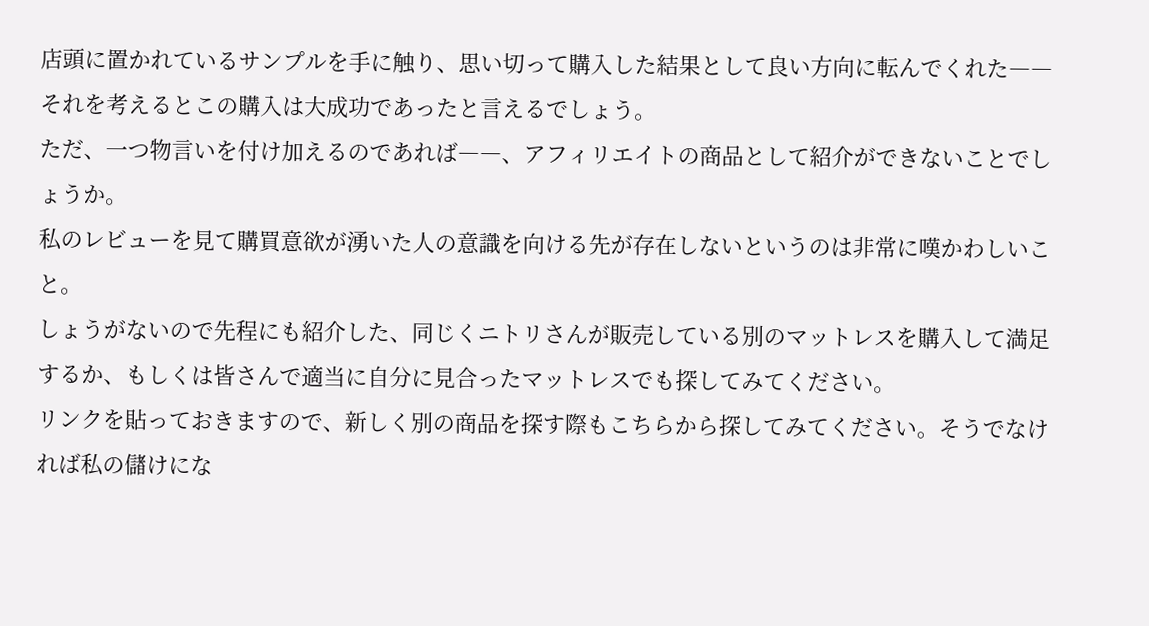店頭に置かれているサンプルを手に触り、思い切って購入した結果として良い方向に転んでくれた――それを考えるとこの購入は大成功であったと言えるでしょう。
ただ、一つ物言いを付け加えるのであれば――、アフィリエイトの商品として紹介ができないことでしょうか。
私のレビューを見て購買意欲が湧いた人の意識を向ける先が存在しないというのは非常に嘆かわしいこと。
しょうがないので先程にも紹介した、同じくニトリさんが販売している別のマットレスを購入して満足するか、もしくは皆さんで適当に自分に見合ったマットレスでも探してみてください。
リンクを貼っておきますので、新しく別の商品を探す際もこちらから探してみてください。そうでなければ私の儲けにな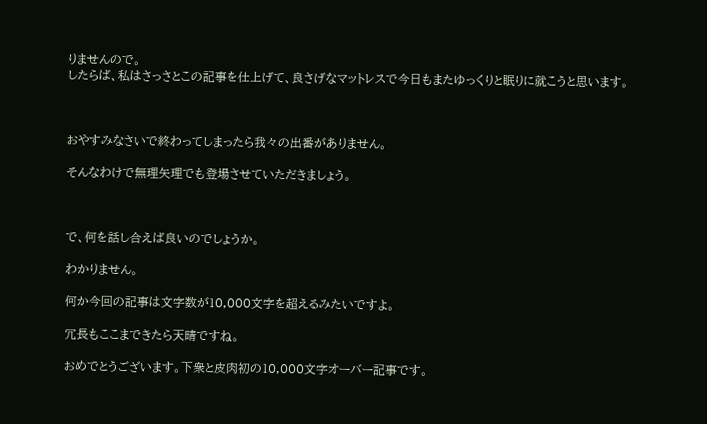りませんので。
したらば、私はさっさとこの記事を仕上げて、良さげなマットレスで今日もまたゆっくりと眠りに就こうと思います。



おやすみなさいで終わってしまったら我々の出番がありません。

そんなわけで無理矢理でも登場させていただきましょう。



で、何を話し合えば良いのでしょうか。

わかりません。

何か今回の記事は文字数が10,000文字を超えるみたいですよ。

冗長もここまできたら天晴ですね。

おめでとうございます。下衆と皮肉初の10,000文字オーバー記事です。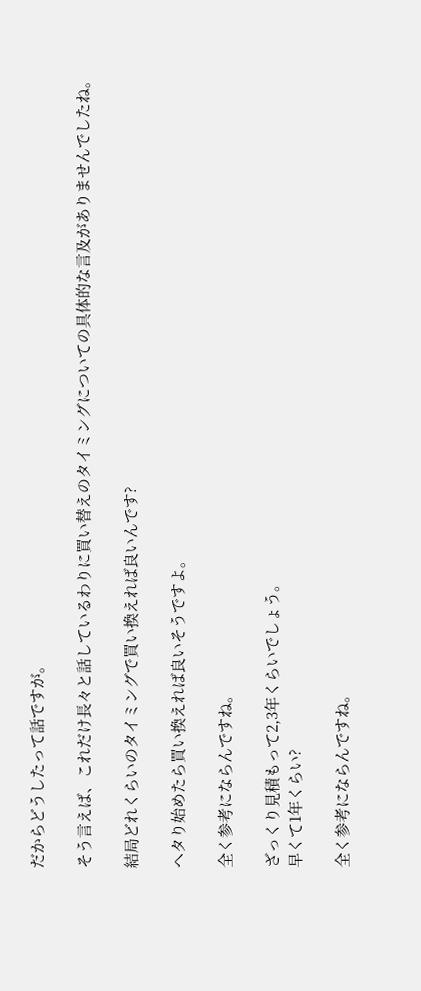だからどうしたって話ですが。

そう言えば、これだけ長々と話しているわりに買い替えのタイミングについての具体的な言及がありませんでしたね。

結局どれくらいのタイミングで買い換えれば良いんです?

ヘタり始めたら買い換えれば良いそうですよ。

全く参考にならんですね。

ざっくり見積もって2,3年くらいでしょう。
早くて1年くらい?

全く参考にならんですね。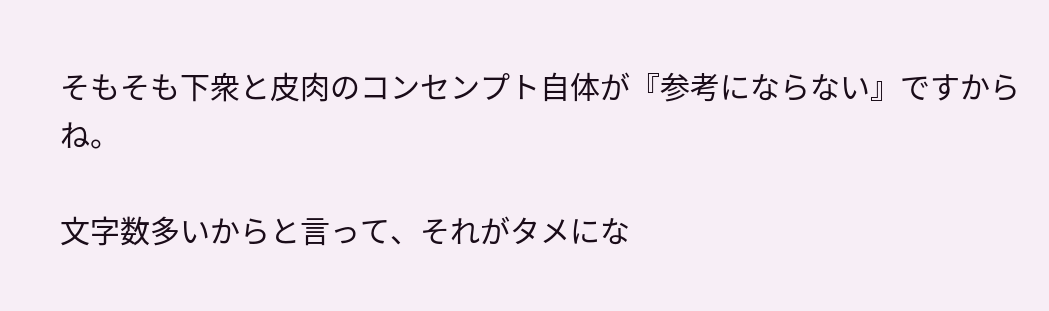そもそも下衆と皮肉のコンセンプト自体が『参考にならない』ですからね。

文字数多いからと言って、それがタメにな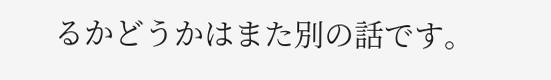るかどうかはまた別の話です。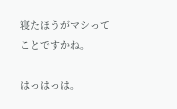寝たほうがマシってことですかね。

はっはっは。